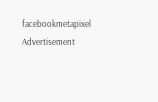facebookmetapixel
Advertisement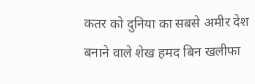कतर को दुनिया का सबसे अमीर देश बनाने वाले शेख हमद बिन खलीफा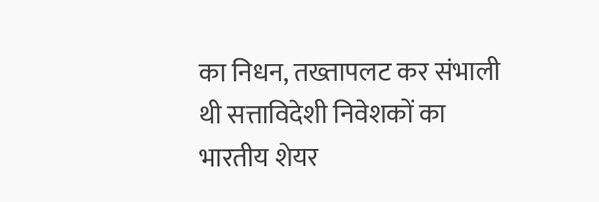का निधन, तख्तापलट कर संभाली थी सत्ताविदेशी निवेशकों का भारतीय शेयर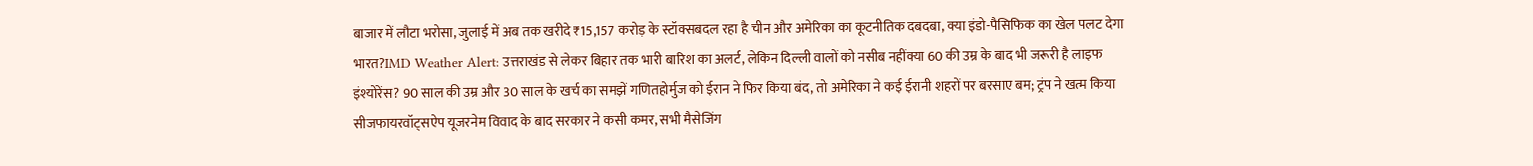बाजार में लौटा भरोसा, जुलाई में अब तक खरीदे ₹15,157 करोड़ के स्टॉक्सबदल रहा है चीन और अमेरिका का कूटनीतिक दबदबा, क्या इंडो-पैसिफिक का खेल पलट देगा भारत?IMD Weather Alert: उत्तराखंड से लेकर बिहार तक भारी बारिश का अलर्ट, लेकिन दिल्ली वालों को नसीब नहींक्या 60 की उम्र के बाद भी जरूरी है लाइफ इंश्योरेंस? 90 साल की उम्र और 30 साल के खर्च का समझें गणितहोर्मुज को ईरान ने फिर किया बंद, तो अमेरिका ने कई ईरानी शहरों पर बरसाए बम; ट्रंप ने खत्म किया सीजफायरवॉट्सऐप यूजरनेम विवाद के बाद सरकार ने कसी कमर, सभी मैसेजिंग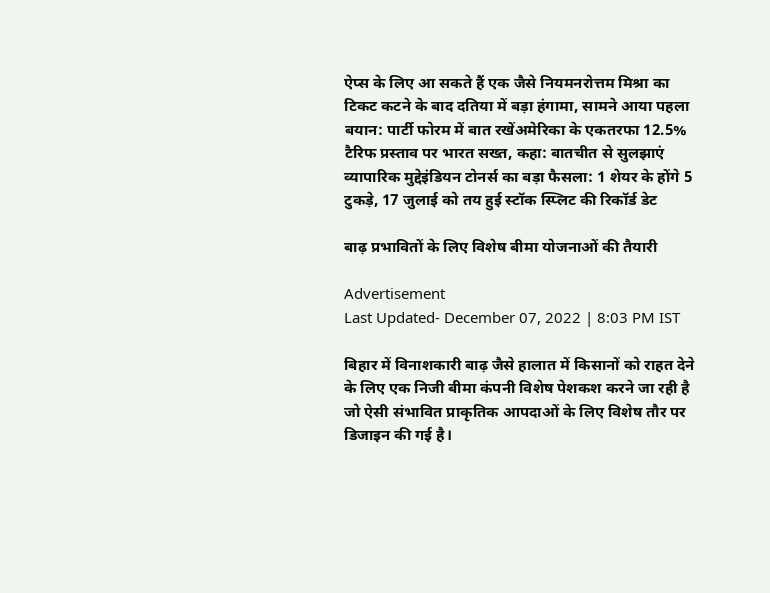ऐप्स के लिए आ सकते हैं एक जैसे नियमनरोत्तम मिश्रा का टिकट कटने के बाद दतिया में बड़ा हंगामा, सामने आया पहला बयान: पार्टी फोरम में बात रखेंअमेरिका के एकतरफा 12.5% टैरिफ प्रस्ताव पर भारत सख्त, कहा: बातचीत से सुलझाएं व्यापारिक मुद्देइंडियन टोनर्स का बड़ा फैसला: 1 शेयर के होंगे 5 टुकड़े, 17 जुलाई को तय हुई स्टॉक स्प्लिट की रिकॉर्ड डेट

बाढ़ प्रभावितों के लिए विशेष बीमा योजनाओं की तैयारी

Advertisement
Last Updated- December 07, 2022 | 8:03 PM IST

बिहार में विनाशकारी बाढ़ जैसे हालात में किसानों को राहत देने के लिए एक निजी बीमा कंपनी विशेष पेशकश करने जा रही है जो ऐसी संभावित प्राकृतिक आपदाओं के लिए विशेष तौर पर डिजाइन की गई है।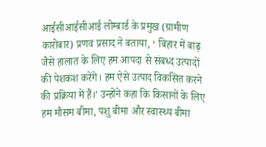आईसीआईसीआई लोम्बार्ड के प्रमुख (ग्रामीण कारोबार) प्रणव प्रसाद ने बताया, ‘ बिहार में बाढ़ जैसे हालात के लिए हम आपदा से संबध्द उत्पादों की पेशकश करेंगे। हम ऐसे उत्पाद विकसित करने की प्रक्रिया में हैं।’ उन्होंने कहा कि किसानों के लिए हम मौसम बीमा, पशु बीमा और स्वास्थ्य बीमा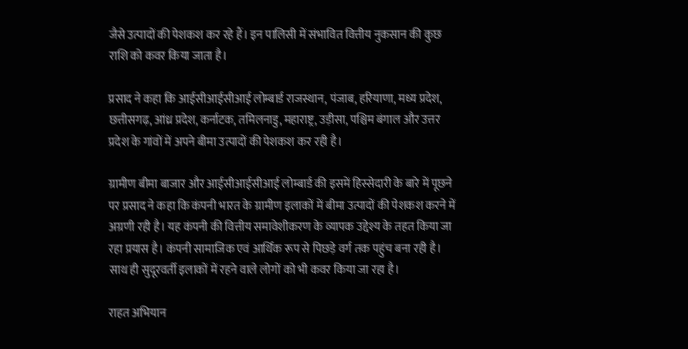जैसे उत्पादों की पेशकश कर रहे हैं। इन पालिसी में संभावित वित्तीय नुकसान की कुछ राशि को कवर किया जाता है।

प्रसाद ने कहा कि आईसीआईसीआई लोम्बार्ड राजस्थान, पंजाब, हरियाणा, मध्य प्रदेश, छत्तीसगढ़, आंध्र प्रदेश, कर्नाटक, तमिलनाडु, महाराष्ट्र, उड़ीसा, पश्चिम बंगाल और उत्तर प्रदेश के गांवों में अपने बीमा उत्पादों की पेशकश कर रही है।

ग्रामीण बीमा बाजार और आईसीआईसीआई लोम्बार्ड की इसमें हिस्सेदारी के बारे में पूछने पर प्रसाद ने कहा कि कंपनी भारत के ग्रामीण इलाकों में बीमा उत्पादों की पेशकश करने में अग्रणी रही है। यह कंपनी की वित्तीय समावेशीकरण के व्यापक उद्देश्य के तहत किया जा रहा प्रयास है। कंपनी सामाजिक एवं आर्थिक रूप से पिछड़े वर्ग तक पहुंच बना रही है। साथ ही सुदूरवर्ती इलाकों में रहने वाले लोगों को भी कवर किया जा रहा है।

राहत अभियान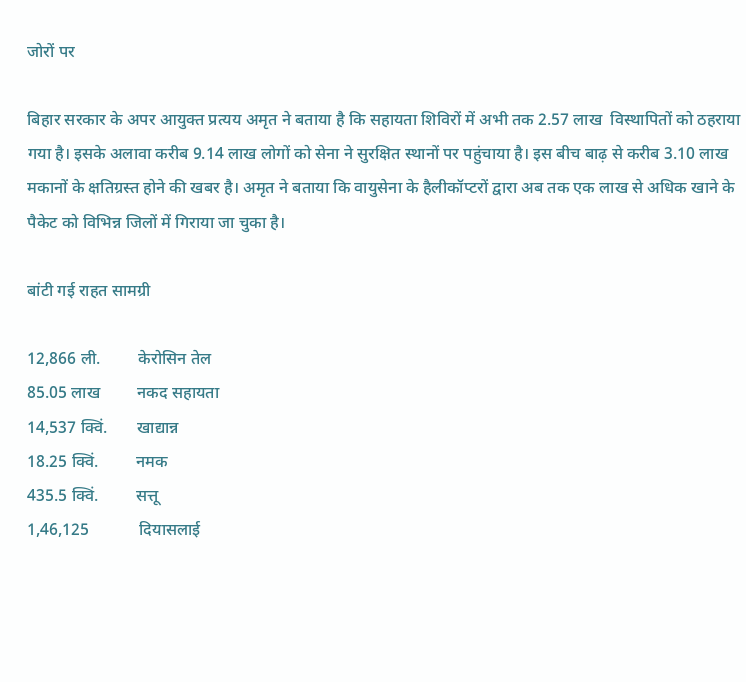जोरों पर

बिहार सरकार के अपर आयुक्त प्रत्यय अमृत ने बताया है कि सहायता शिविरों में अभी तक 2.57 लाख  विस्थापितों को ठहराया गया है। इसके अलावा करीब 9.14 लाख लोगों को सेना ने सुरक्षित स्थानों पर पहुंचाया है। इस बीच बाढ़ से करीब 3.10 लाख मकानों के क्षतिग्रस्त होने की खबर है। अमृत ने बताया कि वायुसेना के हैलीकॉप्टरों द्वारा अब तक एक लाख से अधिक खाने के पैकेट को विभिन्न जिलों में गिराया जा चुका है।

बांटी गई राहत सामग्री

12,866 ली.         केरोसिन तेल
85.05 लाख         नकद सहायता
14,537 क्विं.       खाद्यान्न
18.25 क्विं.         नमक
435.5 क्विं.         सत्तू
1,46,125            दियासलाई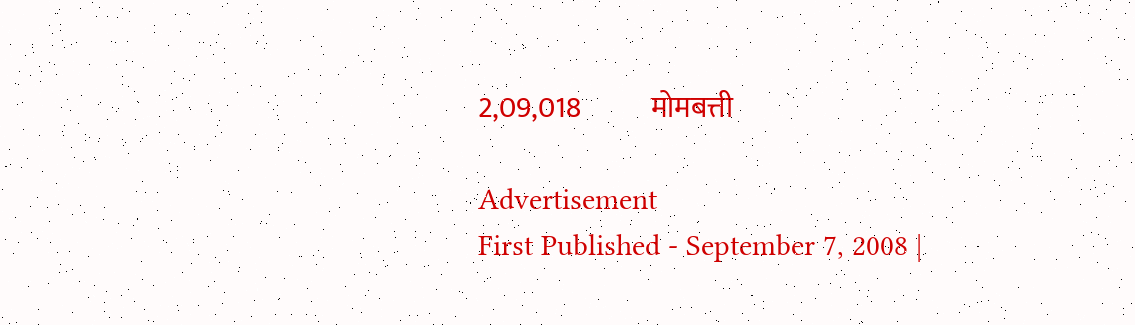2,09,018            मोमबत्ती

Advertisement
First Published - September 7, 2008 |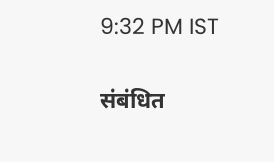9:32 PM IST

संबंधित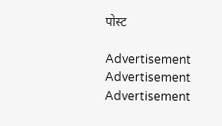पोस्ट

Advertisement
Advertisement
Advertisement